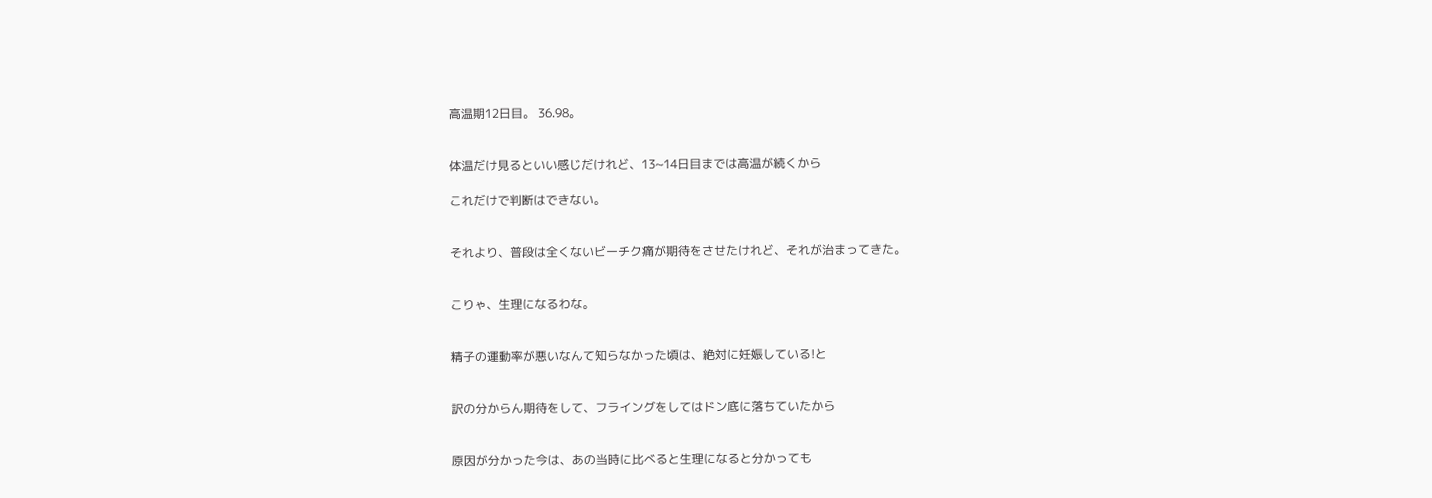高温期12日目。 36.98。


体温だけ見るといい感じだけれど、13~14日目までは高温が続くから

これだけで判断はできない。


それより、普段は全くないビーチク痛が期待をさせたけれど、それが治まってきた。


こりゃ、生理になるわな。


精子の運動率が悪いなんて知らなかった頃は、絶対に妊娠している!と


訳の分からん期待をして、フライングをしてはドン底に落ちていたから


原因が分かった今は、あの当時に比べると生理になると分かっても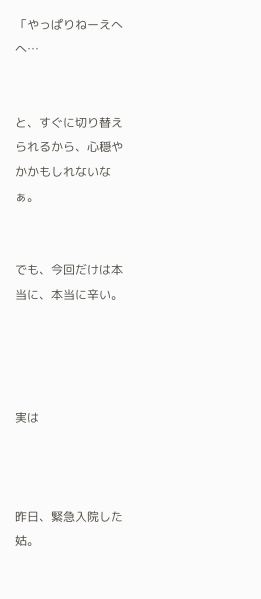「やっぱりねーえへへ…


と、すぐに切り替えられるから、心穏やかかもしれないなぁ。


でも、今回だけは本当に、本当に辛い。




実は



昨日、緊急入院した姑。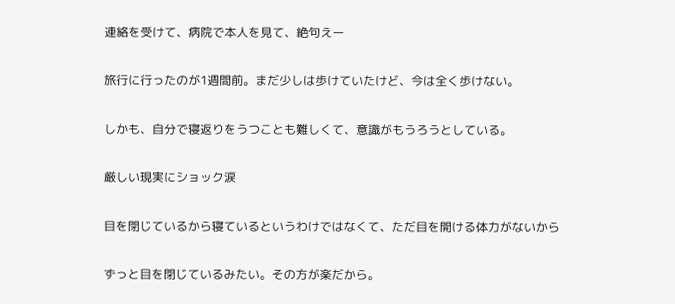連絡を受けて、病院で本人を見て、絶句えー


旅行に行ったのが1週間前。まだ少しは歩けていたけど、今は全く歩けない。


しかも、自分で寝返りをうつことも難しくて、意識がもうろうとしている。


厳しい現実にショック涙


目を閉じているから寝ているというわけではなくて、ただ目を開ける体力がないから


ずっと目を閉じているみたい。その方が楽だから。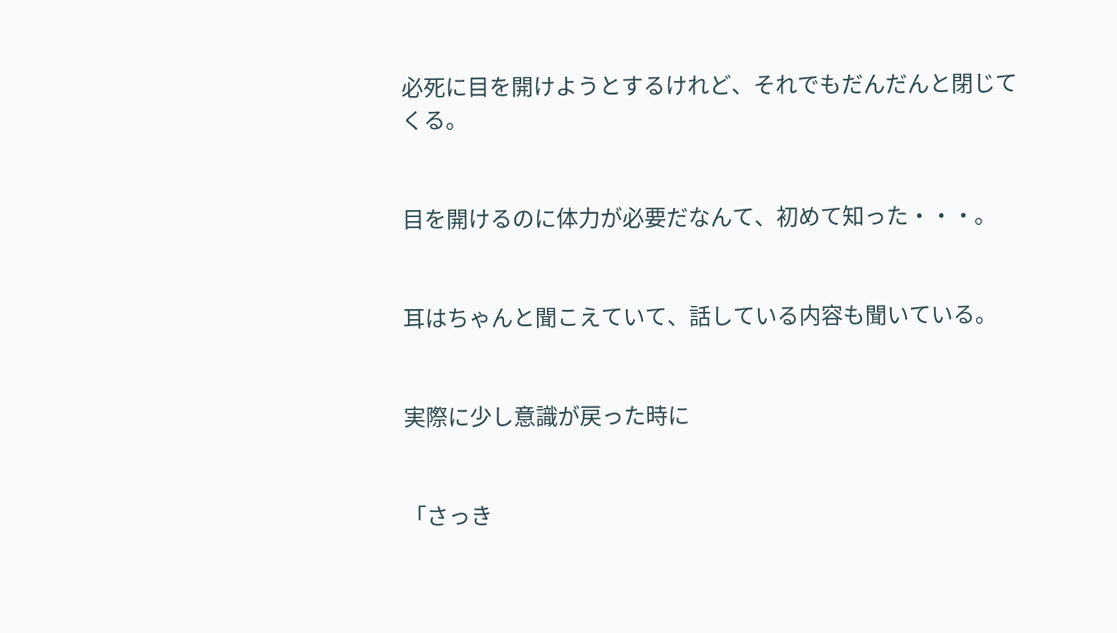必死に目を開けようとするけれど、それでもだんだんと閉じてくる。


目を開けるのに体力が必要だなんて、初めて知った・・・。


耳はちゃんと聞こえていて、話している内容も聞いている。


実際に少し意識が戻った時に


「さっき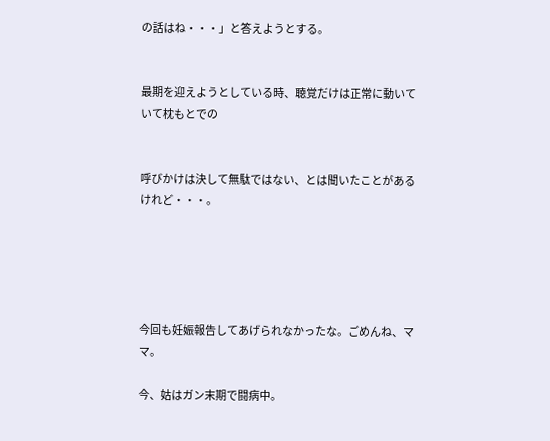の話はね・・・」と答えようとする。


最期を迎えようとしている時、聴覚だけは正常に動いていて枕もとでの


呼びかけは決して無駄ではない、とは聞いたことがあるけれど・・・。





今回も妊娠報告してあげられなかったな。ごめんね、ママ。

今、姑はガン末期で闘病中。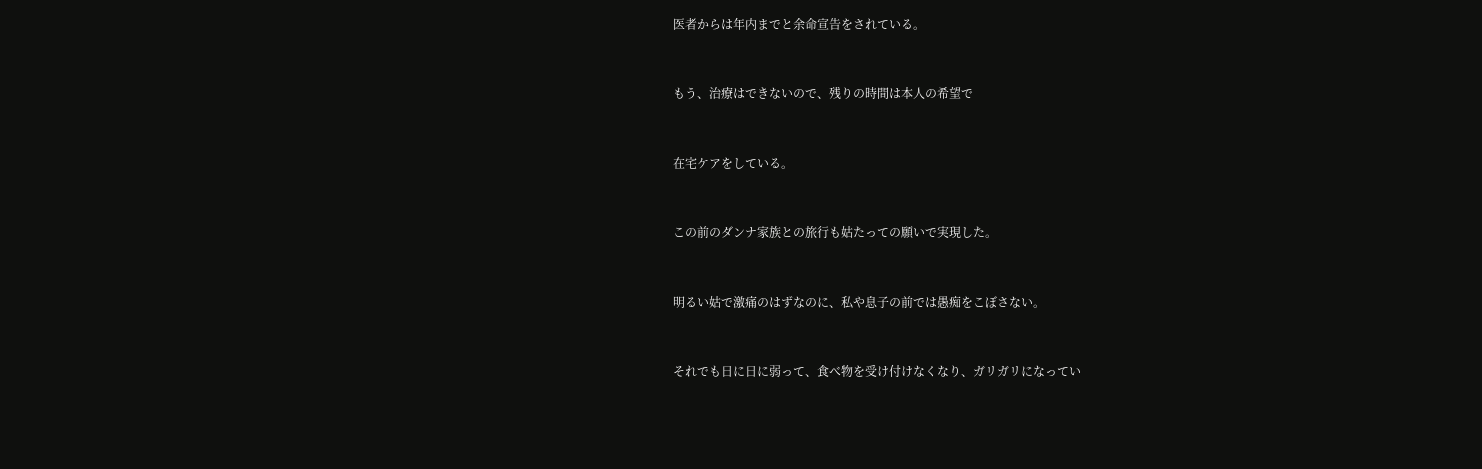医者からは年内までと余命宣告をされている。


もう、治療はできないので、残りの時間は本人の希望で


在宅ケアをしている。


この前のダンナ家族との旅行も姑たっての願いで実現した。


明るい姑で激痛のはずなのに、私や息子の前では愚痴をこぼさない。


それでも日に日に弱って、食べ物を受け付けなくなり、ガリガリになってい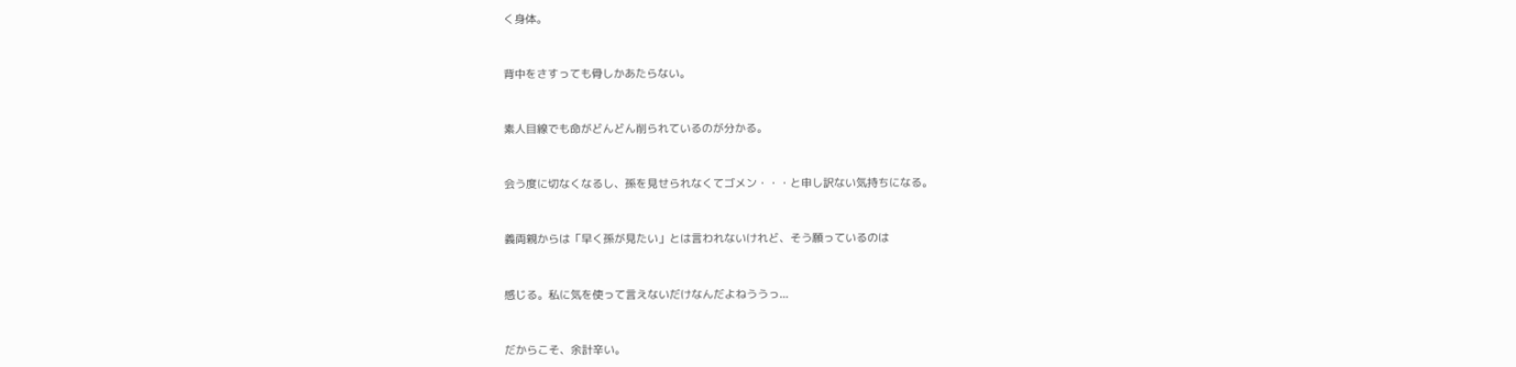く身体。


背中をさすっても骨しかあたらない。


素人目線でも命がどんどん削られているのが分かる。


会う度に切なくなるし、孫を見せられなくてゴメン・・・と申し訳ない気持ちになる。


義両親からは「早く孫が見たい」とは言われないけれど、そう願っているのは


感じる。私に気を使って言えないだけなんだよねううっ...


だからこそ、余計辛い。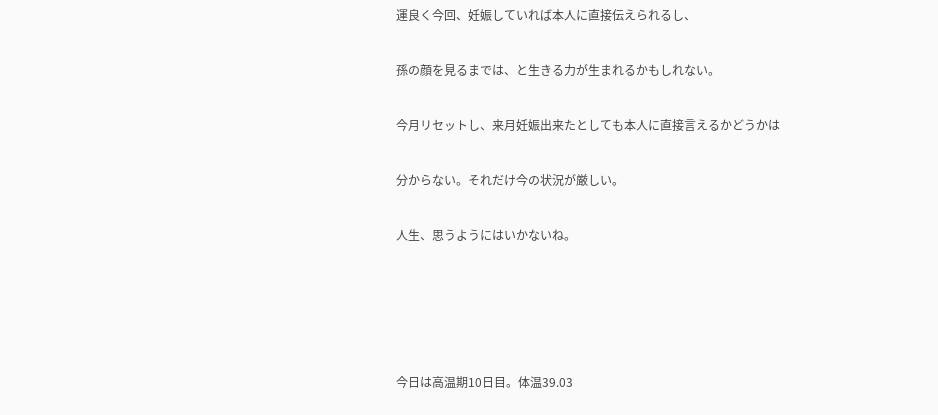運良く今回、妊娠していれば本人に直接伝えられるし、


孫の顔を見るまでは、と生きる力が生まれるかもしれない。


今月リセットし、来月妊娠出来たとしても本人に直接言えるかどうかは


分からない。それだけ今の状況が厳しい。


人生、思うようにはいかないね。







今日は高温期10日目。体温39.03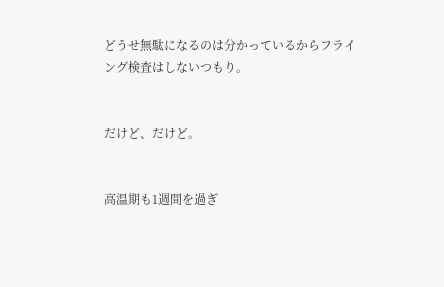どうせ無駄になるのは分かっているからフライング検査はしないつもり。


だけど、だけど。


高温期も1週間を過ぎ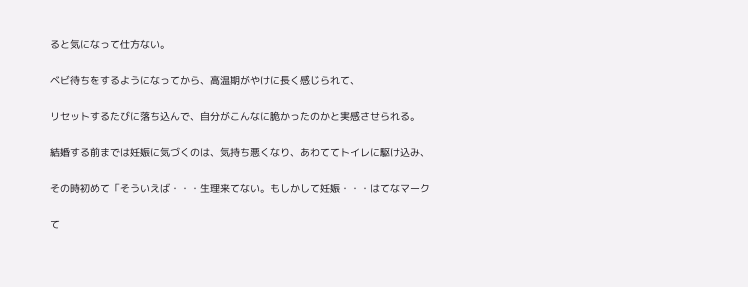ると気になって仕方ない。


ベビ待ちをするようになってから、高温期がやけに長く感じられて、


リセットするたびに落ち込んで、自分がこんなに脆かったのかと実感させられる。


結婚する前までは妊娠に気づくのは、気持ち悪くなり、あわててトイレに駆け込み、


その時初めて「そういえば・・・生理来てない。もしかして妊娠・・・はてなマーク


て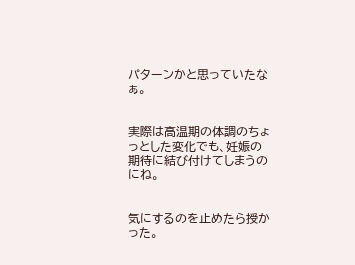パターンかと思っていたなぁ。


実際は高温期の体調のちょっとした変化でも、妊娠の期待に結び付けてしまうのにね。


気にするのを止めたら授かった。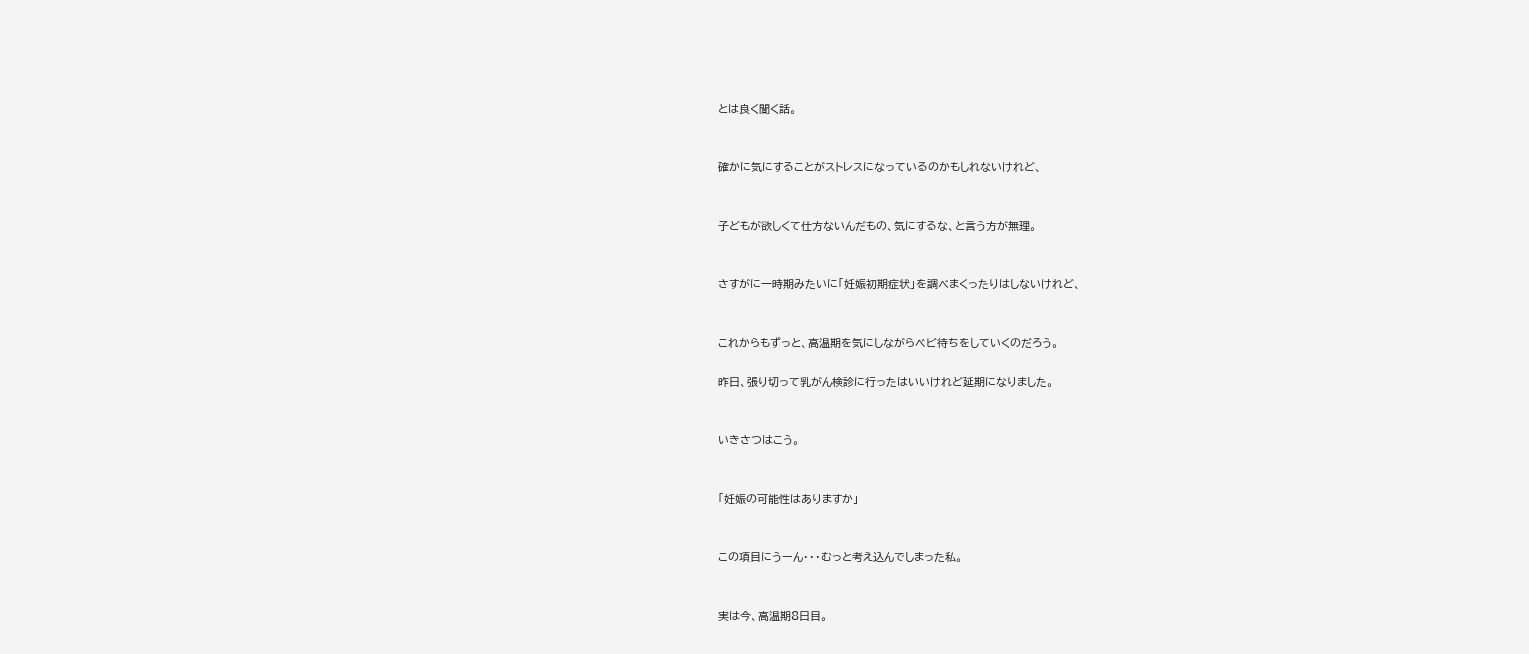とは良く聞く話。


確かに気にすることがストレスになっているのかもしれないけれど、


子どもが欲しくて仕方ないんだもの、気にするな、と言う方が無理。


さすがに一時期みたいに「妊娠初期症状」を調べまくったりはしないけれど、


これからもずっと、高温期を気にしながらベビ待ちをしていくのだろう。

昨日、張り切って乳がん検診に行ったはいいけれど延期になりました。


いきさつはこう。


「妊娠の可能性はありますか」


この項目にうーん・・・むっと考え込んでしまった私。


実は今、高温期8日目。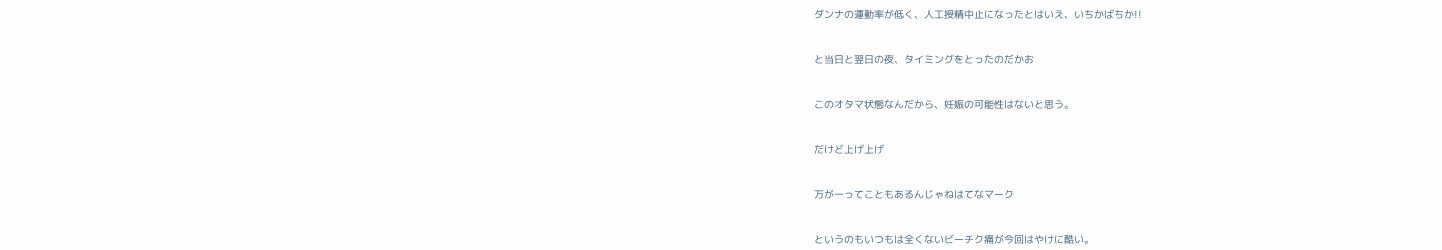ダンナの運動率が低く、人工授精中止になったとはいえ、いちかばちか!!


と当日と翌日の夜、タイミングをとったのだかお


このオタマ状態なんだから、妊娠の可能性はないと思う。


だけど上げ上げ


万が一ってこともあるんじゃねはてなマーク


というのもいつもは全くないビーチク痛が今回はやけに酷い。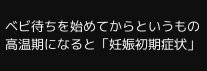ベビ待ちを始めてからというもの高温期になると「妊娠初期症状」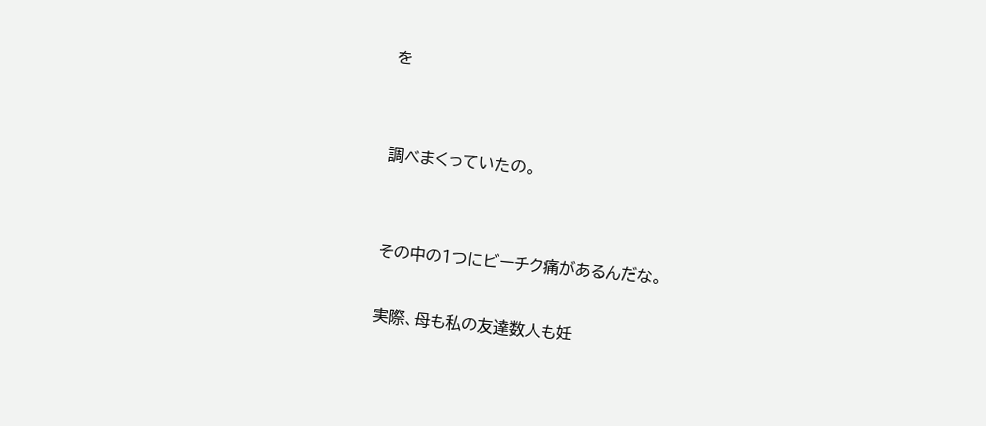を


調べまくっていたの。


その中の1つにビーチク痛があるんだな。

実際、母も私の友達数人も妊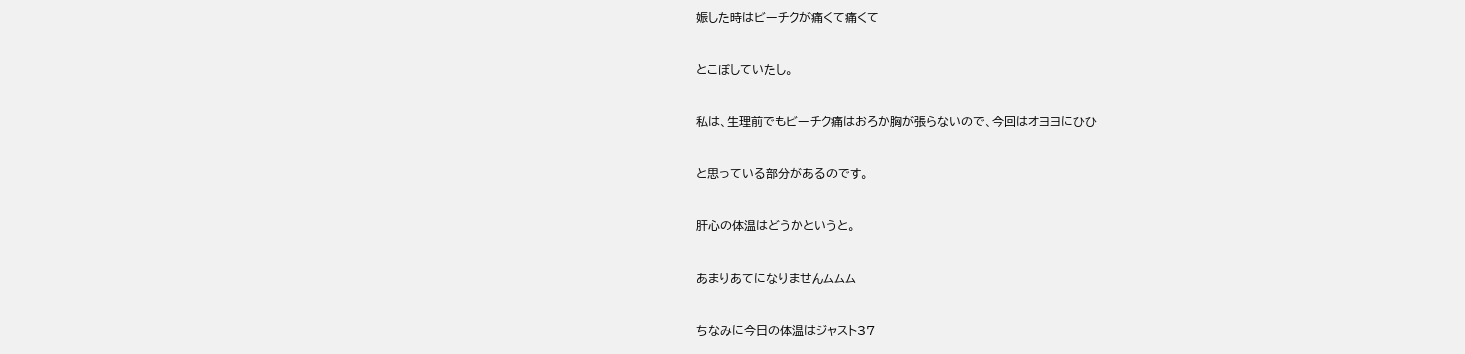娠した時はビーチクが痛くて痛くて


とこぼしていたし。


私は、生理前でもビーチク痛はおろか胸が張らないので、今回はオヨヨにひひ


と思っている部分があるのです。


肝心の体温はどうかというと。


あまりあてになりませんムムム


ちなみに今日の体温はジャスト37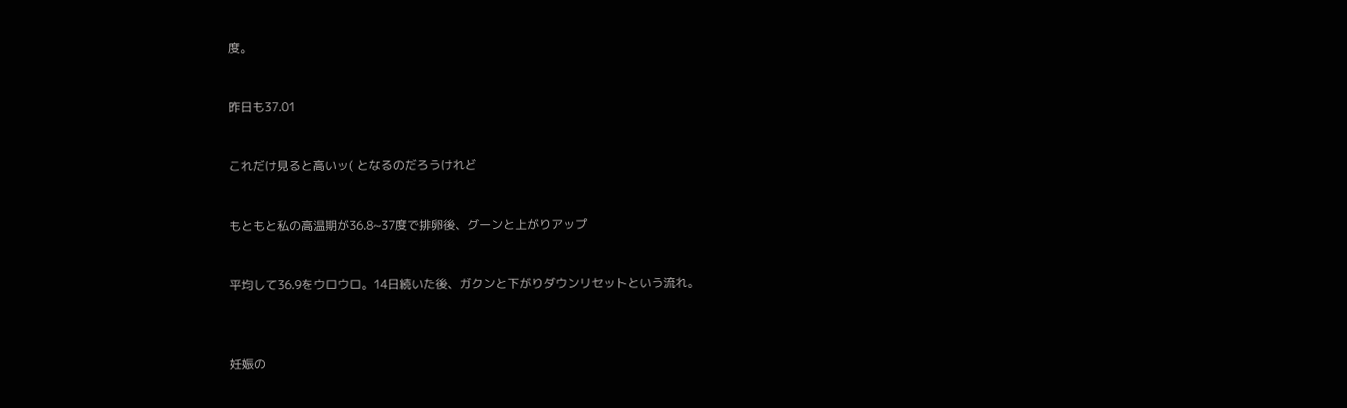度。


昨日も37.01


これだけ見ると高いッ( となるのだろうけれど


もともと私の高温期が36.8~37度で排卵後、グーンと上がりアップ


平均して36.9をウロウロ。14日続いた後、ガクンと下がりダウンリセットという流れ。



妊娠の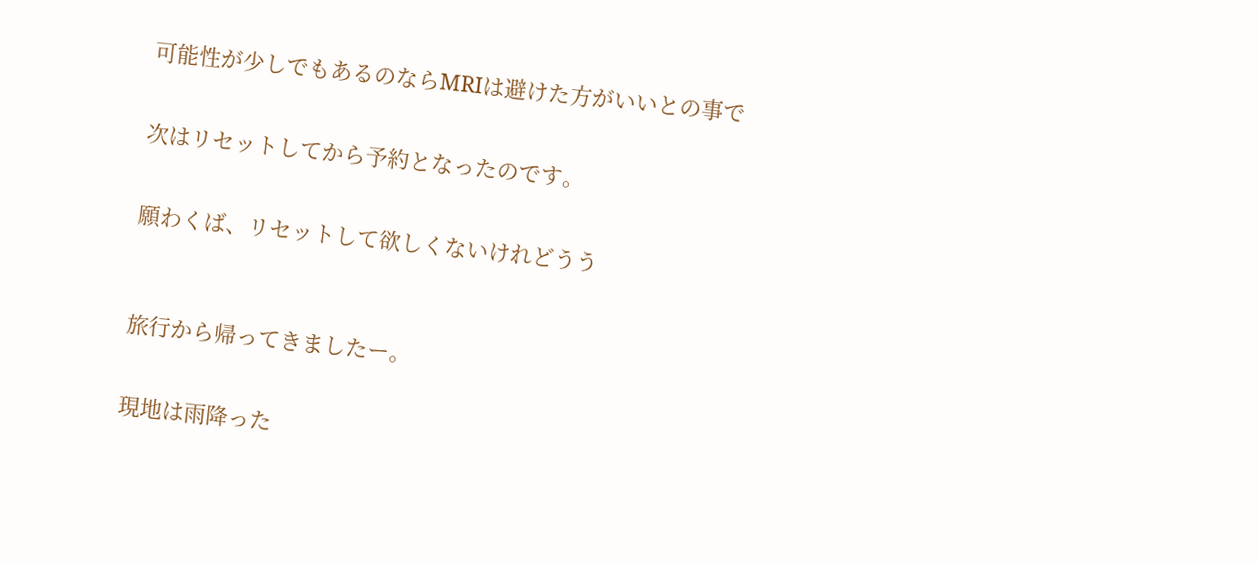可能性が少しでもあるのならMRIは避けた方がいいとの事で


次はリセットしてから予約となったのです。


願わくば、リセットして欲しくないけれどうう



旅行から帰ってきましたー。


現地は雨降った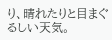り、晴れたりと目まぐるしい天気。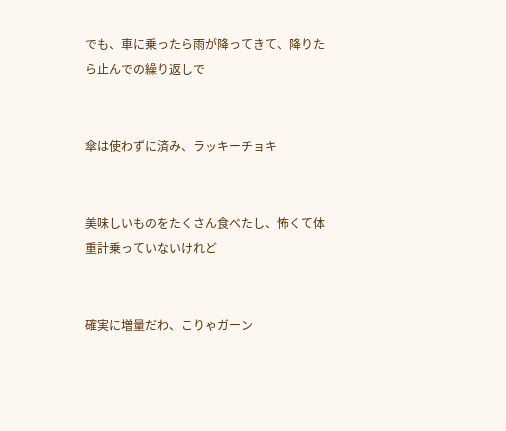でも、車に乗ったら雨が降ってきて、降りたら止んでの繰り返しで


傘は使わずに済み、ラッキーチョキ


美味しいものをたくさん食べたし、怖くて体重計乗っていないけれど


確実に増量だわ、こりゃガーン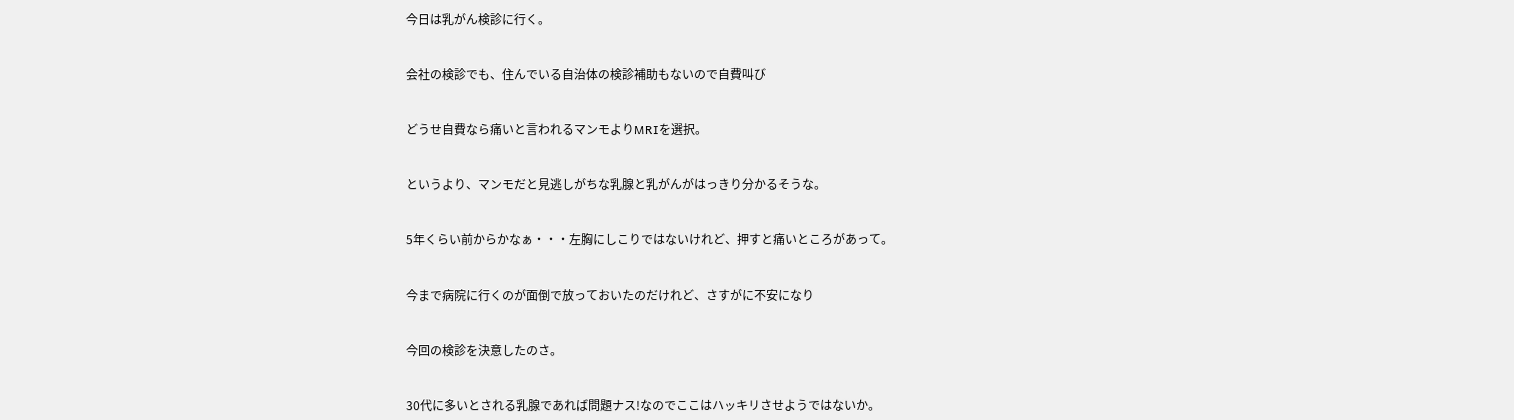今日は乳がん検診に行く。


会社の検診でも、住んでいる自治体の検診補助もないので自費叫び


どうせ自費なら痛いと言われるマンモよりMRIを選択。


というより、マンモだと見逃しがちな乳腺と乳がんがはっきり分かるそうな。


5年くらい前からかなぁ・・・左胸にしこりではないけれど、押すと痛いところがあって。


今まで病院に行くのが面倒で放っておいたのだけれど、さすがに不安になり


今回の検診を決意したのさ。


30代に多いとされる乳腺であれば問題ナス!なのでここはハッキリさせようではないか。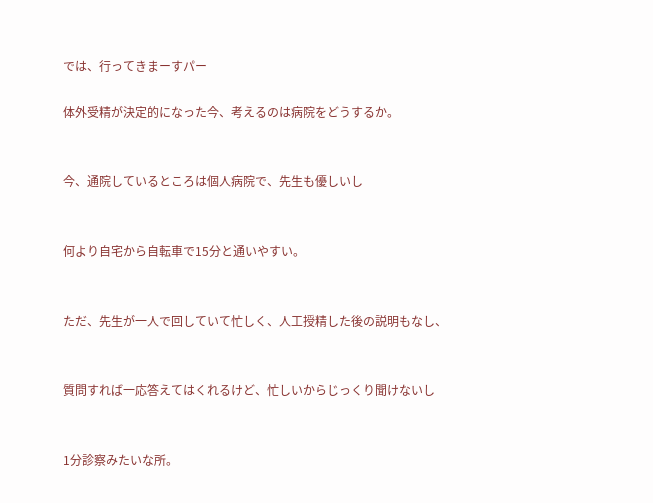では、行ってきまーすパー

体外受精が決定的になった今、考えるのは病院をどうするか。


今、通院しているところは個人病院で、先生も優しいし


何より自宅から自転車で15分と通いやすい。


ただ、先生が一人で回していて忙しく、人工授精した後の説明もなし、


質問すれば一応答えてはくれるけど、忙しいからじっくり聞けないし


1分診察みたいな所。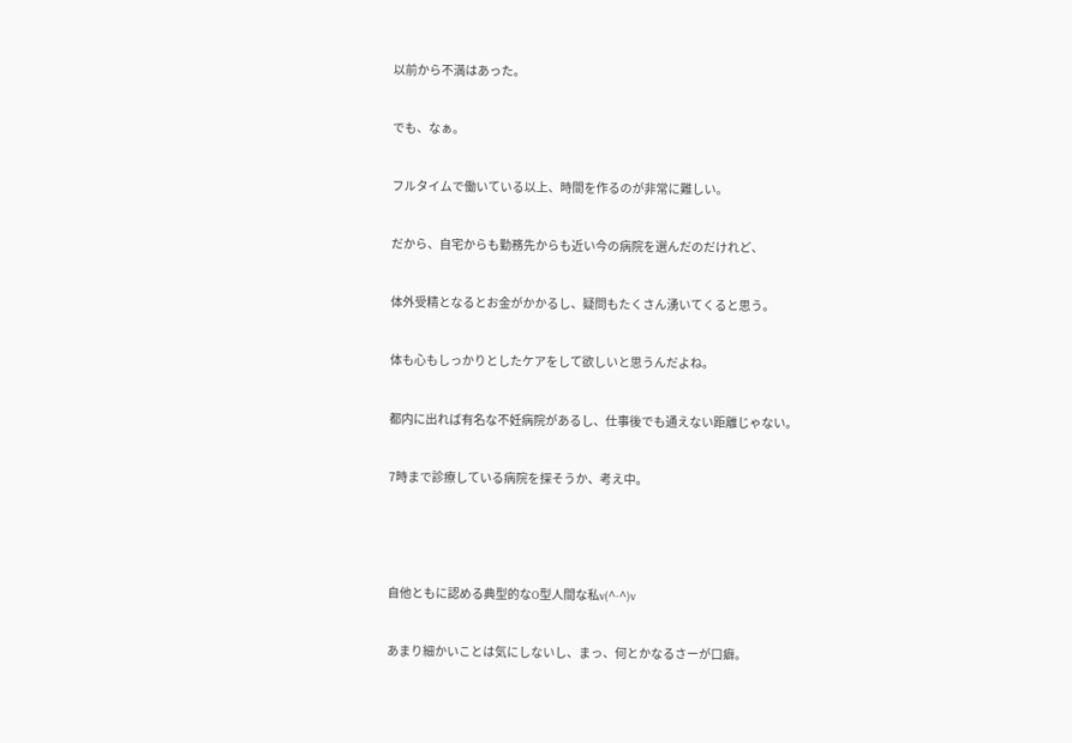以前から不満はあった。


でも、なぁ。


フルタイムで働いている以上、時間を作るのが非常に難しい。


だから、自宅からも勤務先からも近い今の病院を選んだのだけれど、


体外受精となるとお金がかかるし、疑問もたくさん湧いてくると思う。


体も心もしっかりとしたケアをして欲しいと思うんだよね。


都内に出れば有名な不妊病院があるし、仕事後でも通えない距離じゃない。


7時まで診療している病院を探そうか、考え中。





自他ともに認める典型的なO型人間な私v(^-^)v


あまり細かいことは気にしないし、まっ、何とかなるさーが口癖。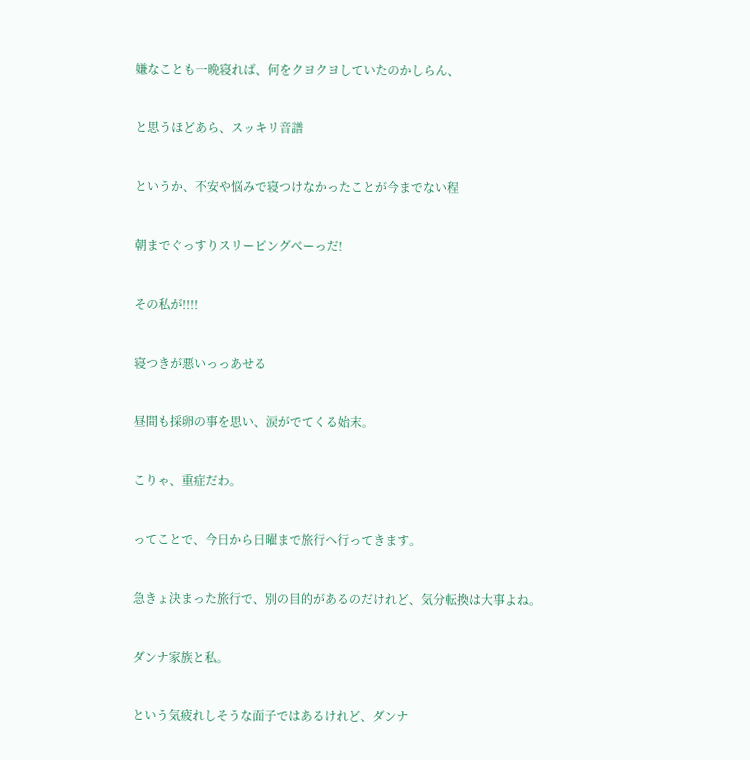嫌なことも一晩寝れば、何をクヨクヨしていたのかしらん、


と思うほどあら、スッキリ音譜


というか、不安や悩みで寝つけなかったことが今までない程


朝までぐっすりスリーピングべーっだ!


その私が!!!!


寝つきが悪いっっあせる


昼間も採卵の事を思い、涙がでてくる始末。


こりゃ、重症だわ。


ってことで、今日から日曜まで旅行へ行ってきます。


急きょ決まった旅行で、別の目的があるのだけれど、気分転換は大事よね。


ダンナ家族と私。


という気疲れしそうな面子ではあるけれど、ダンナ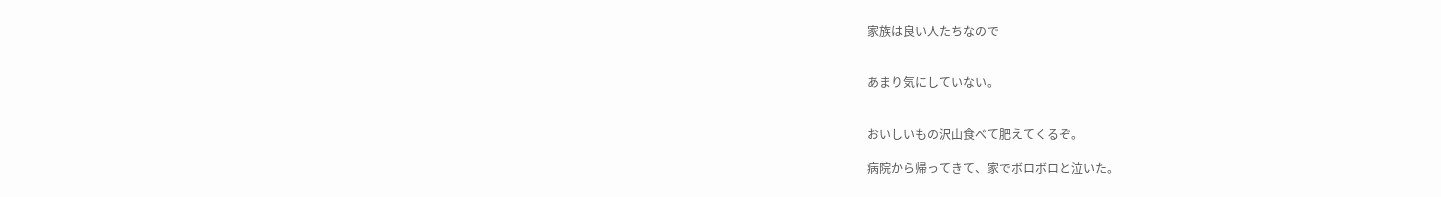家族は良い人たちなので


あまり気にしていない。


おいしいもの沢山食べて肥えてくるぞ。

病院から帰ってきて、家でボロボロと泣いた。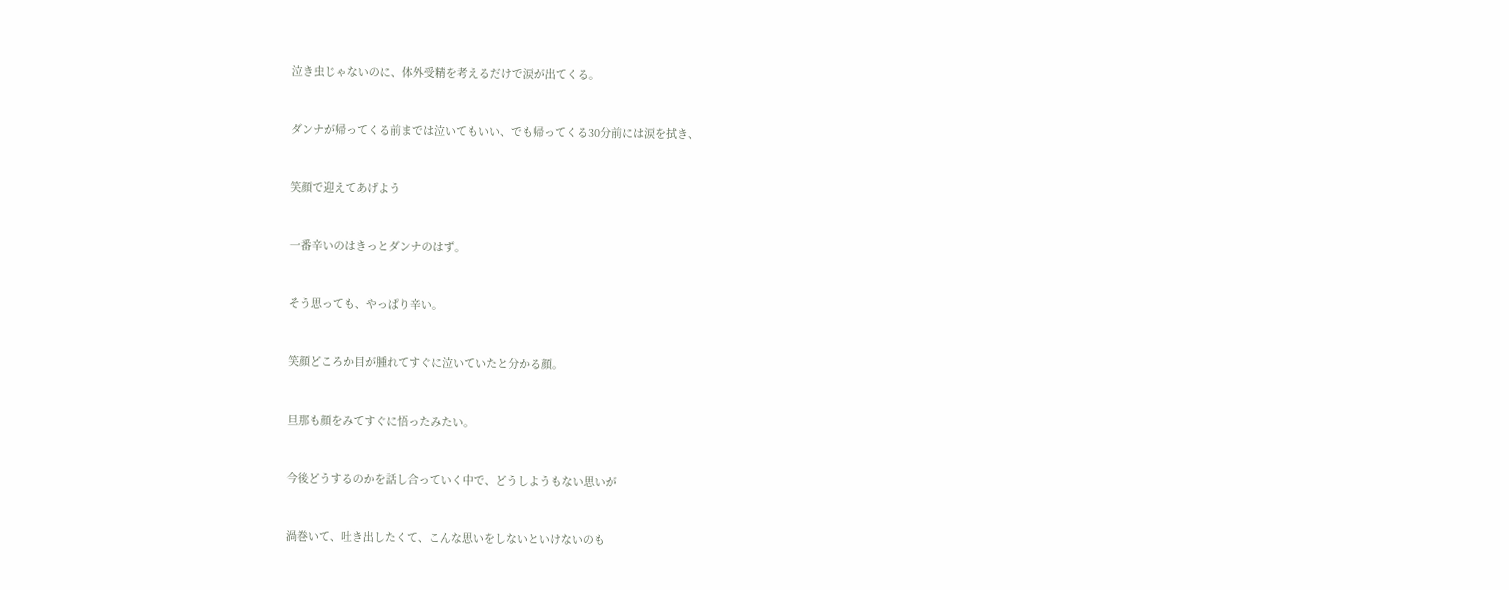泣き虫じゃないのに、体外受精を考えるだけで涙が出てくる。


ダンナが帰ってくる前までは泣いてもいい、でも帰ってくる30分前には涙を拭き、


笑顔で迎えてあげよう


一番辛いのはきっとダンナのはず。


そう思っても、やっぱり辛い。


笑顔どころか目が腫れてすぐに泣いていたと分かる顔。


旦那も顔をみてすぐに悟ったみたい。


今後どうするのかを話し合っていく中で、どうしようもない思いが


渦巻いて、吐き出したくて、こんな思いをしないといけないのも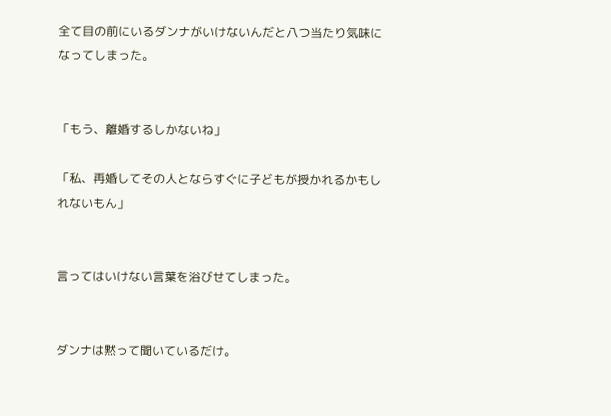全て目の前にいるダンナがいけないんだと八つ当たり気味になってしまった。


「もう、離婚するしかないね」

「私、再婚してその人とならすぐに子どもが授かれるかもしれないもん」


言ってはいけない言葉を浴びせてしまった。


ダンナは黙って聞いているだけ。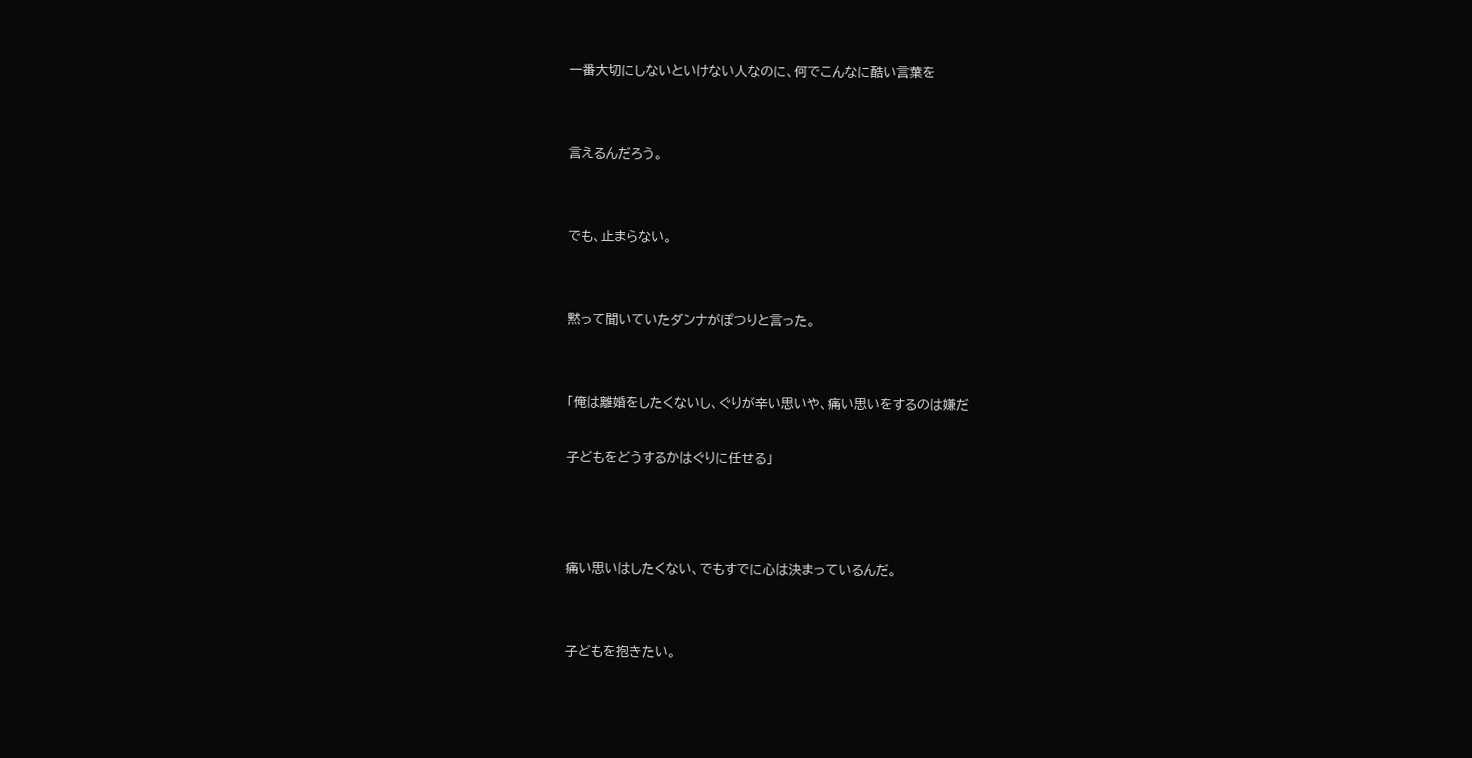一番大切にしないといけない人なのに、何でこんなに酷い言葉を


言えるんだろう。


でも、止まらない。


黙って聞いていたダンナがぽつりと言った。


「俺は離婚をしたくないし、ぐりが辛い思いや、痛い思いをするのは嫌だ

子どもをどうするかはぐりに任せる」



痛い思いはしたくない、でもすでに心は決まっているんだ。


子どもを抱きたい。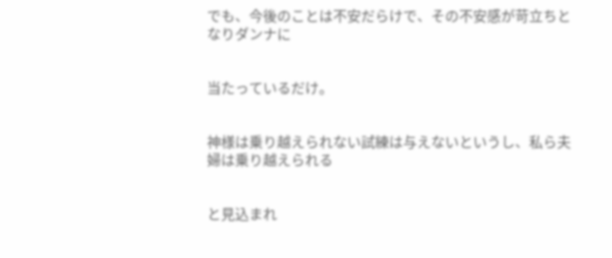でも、今後のことは不安だらけで、その不安感が苛立ちとなりダンナに


当たっているだけ。


神様は乗り越えられない試練は与えないというし、私ら夫婦は乗り越えられる


と見込まれ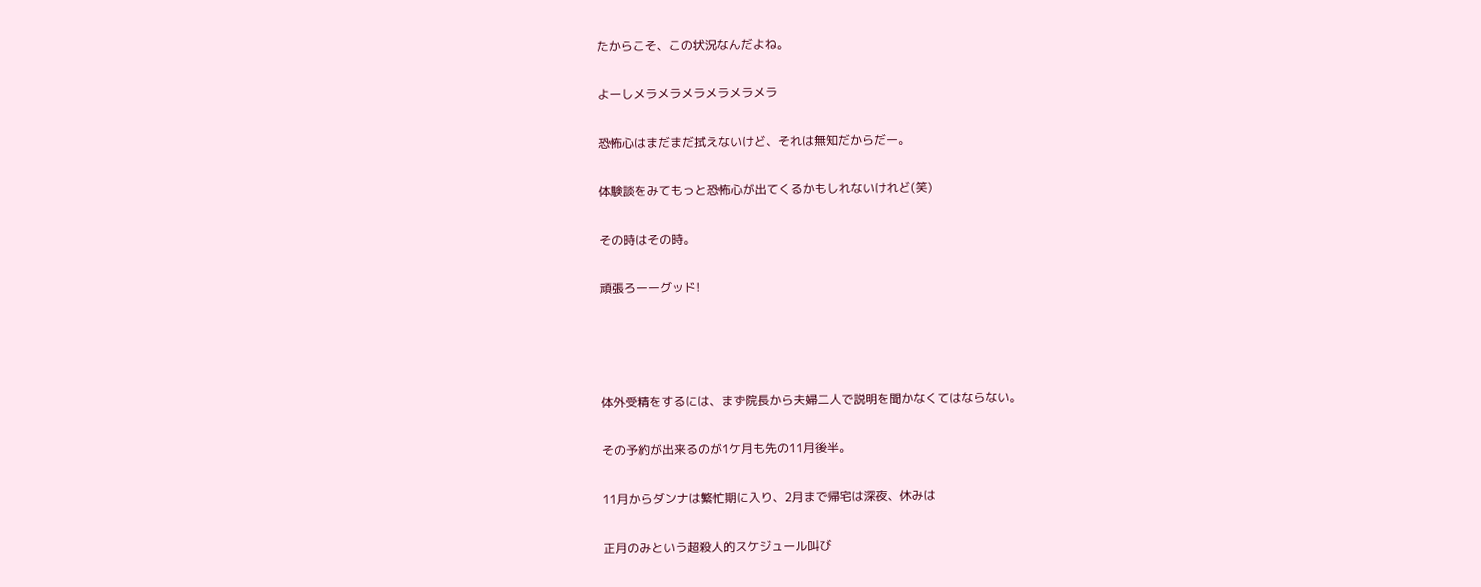たからこそ、この状況なんだよね。


よーしメラメラメラメラメラメラ


恐怖心はまだまだ拭えないけど、それは無知だからだー。


体験談をみてもっと恐怖心が出てくるかもしれないけれど(笑)


その時はその時。


頑張ろーーグッド!






体外受精をするには、まず院長から夫婦二人で説明を聞かなくてはならない。


その予約が出来るのが1ケ月も先の11月後半。


11月からダンナは繁忙期に入り、2月まで帰宅は深夜、休みは


正月のみという超殺人的スケジュール叫び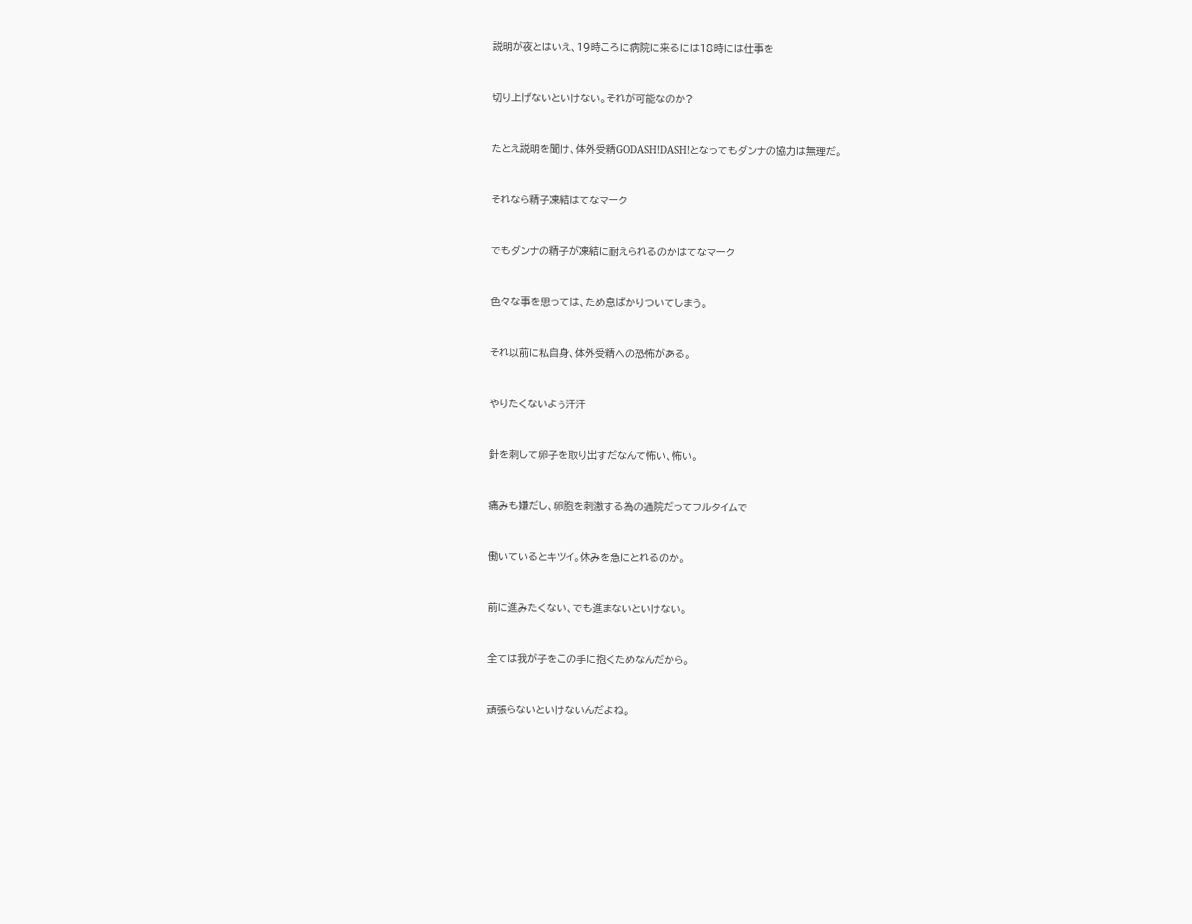説明が夜とはいえ、19時ころに病院に来るには18時には仕事を


切り上げないといけない。それが可能なのか?


たとえ説明を聞け、体外受精GODASH!DASH!となってもダンナの協力は無理だ。


それなら精子凍結はてなマーク


でもダンナの精子が凍結に耐えられるのかはてなマーク


色々な事を思っては、ため息ばかりついてしまう。


それ以前に私自身、体外受精への恐怖がある。


やりたくないよぅ汗汗


針を刺して卵子を取り出すだなんて怖い、怖い。


痛みも嫌だし、卵胞を刺激する為の通院だってフルタイムで


働いているとキツイ。休みを急にとれるのか。


前に進みたくない、でも進まないといけない。


全ては我が子をこの手に抱くためなんだから。


頑張らないといけないんだよね。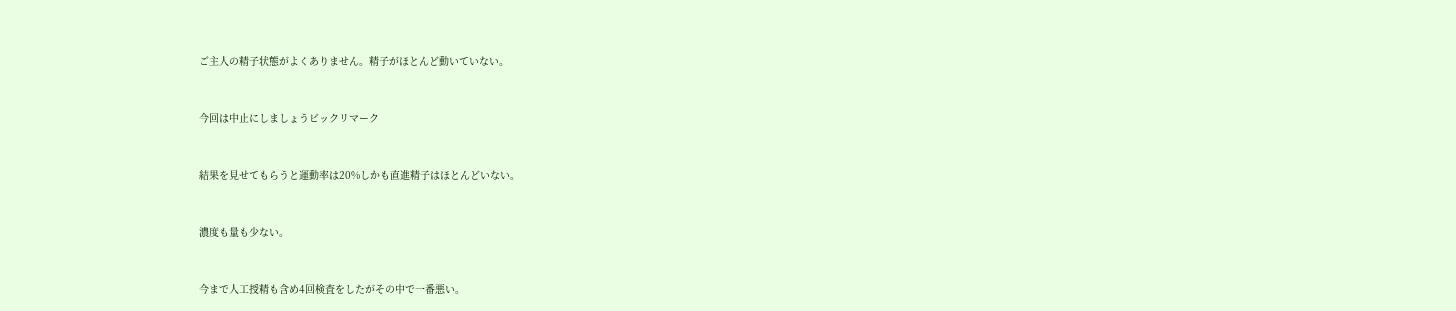ご主人の精子状態がよくありません。精子がほとんど動いていない。


今回は中止にしましょうビックリマーク


結果を見せてもらうと運動率は20%しかも直進精子はほとんどいない。


濃度も量も少ない。


今まで人工授精も含め4回検査をしたがその中で一番悪い。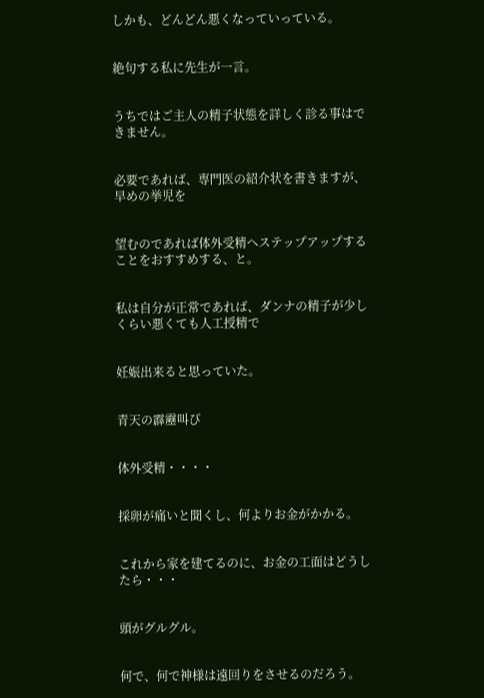しかも、どんどん悪くなっていっている。


絶句する私に先生が一言。


うちではご主人の精子状態を詳しく診る事はできません。


必要であれば、専門医の紹介状を書きますが、早めの挙児を


望むのであれば体外受精へステップアップすることをおすすめする、と。


私は自分が正常であれば、ダンナの精子が少しくらい悪くても人工授精で


妊娠出来ると思っていた。


青天の霹靂叫び


体外受精・・・・


採卵が痛いと聞くし、何よりお金がかかる。


これから家を建てるのに、お金の工面はどうしたら・・・


頭がグルグル。


何で、何で神様は遠回りをさせるのだろう。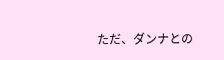ただ、ダンナとの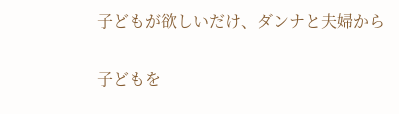子どもが欲しいだけ、ダンナと夫婦から


子どもを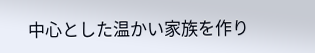中心とした温かい家族を作り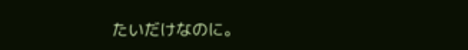たいだけなのに。